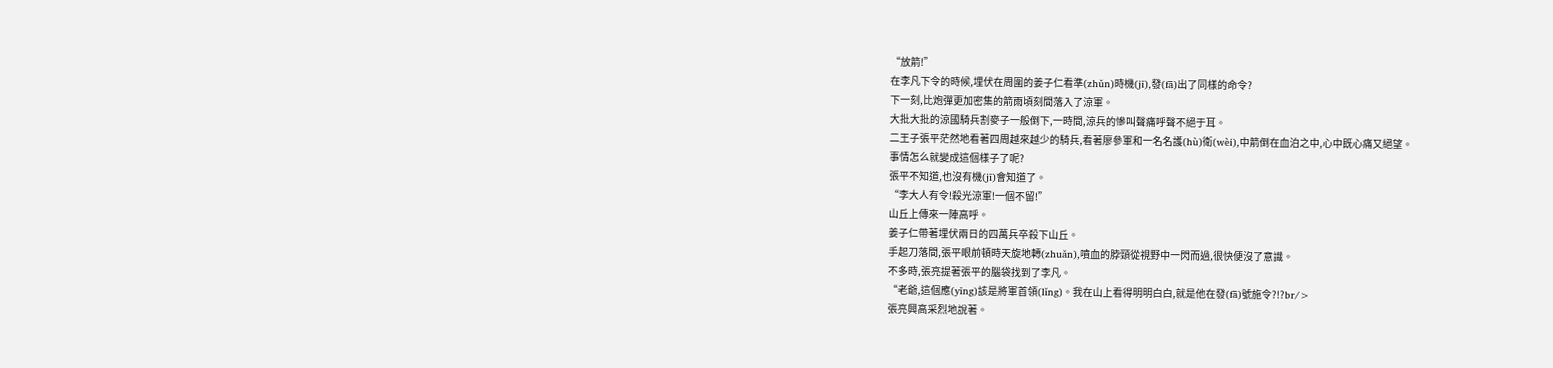“放箭!”
在李凡下令的時候,埋伏在周圍的姜子仁看準(zhǔn)時機(jī),發(fā)出了同樣的命令?
下一刻,比炮彈更加密集的箭雨頃刻間落入了涼軍。
大批大批的涼國騎兵割麥子一般倒下,一時間,涼兵的慘叫聲痛呼聲不絕于耳。
二王子張平茫然地看著四周越來越少的騎兵,看著廖參軍和一名名護(hù)衛(wèi),中箭倒在血泊之中,心中既心痛又絕望。
事情怎么就變成這個樣子了呢?
張平不知道,也沒有機(jī)會知道了。
“李大人有令!殺光涼軍!一個不留!”
山丘上傳來一陣高呼。
姜子仁帶著埋伏兩日的四萬兵卒殺下山丘。
手起刀落間,張平眼前頓時天旋地轉(zhuǎn),噴血的脖頸從視野中一閃而過,很快便沒了意識。
不多時,張亮提著張平的腦袋找到了李凡。
“老爺,這個應(yīng)該是將軍首領(lǐng)。我在山上看得明明白白,就是他在發(fā)號施令?!?br/>
張亮興高采烈地說著。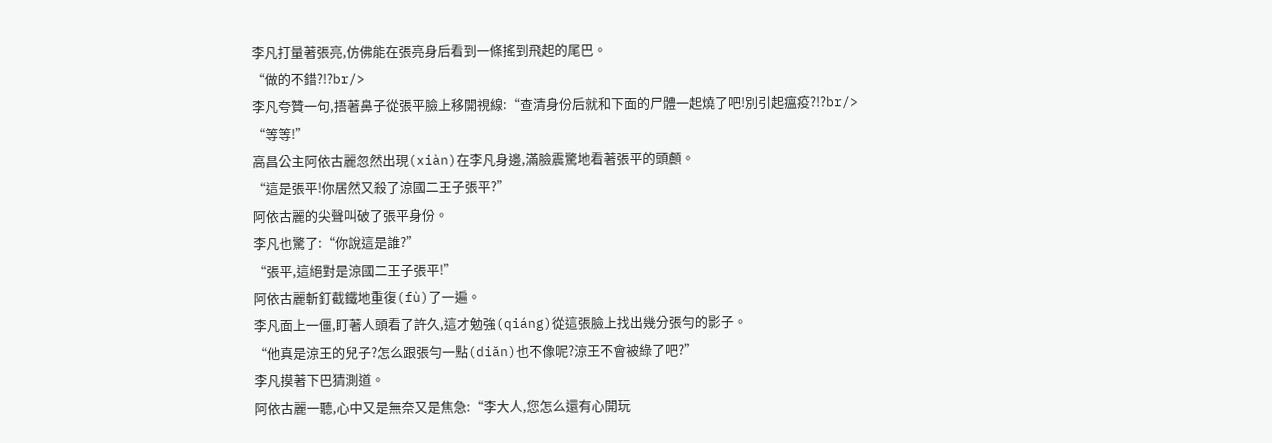李凡打量著張亮,仿佛能在張亮身后看到一條搖到飛起的尾巴。
“做的不錯?!?br/>
李凡夸贊一句,捂著鼻子從張平臉上移開視線:“查清身份后就和下面的尸體一起燒了吧!別引起瘟疫?!?br/>
“等等!”
高昌公主阿依古麗忽然出現(xiàn)在李凡身邊,滿臉震驚地看著張平的頭顱。
“這是張平!你居然又殺了涼國二王子張平?”
阿依古麗的尖聲叫破了張平身份。
李凡也驚了:“你說這是誰?”
“張平,這絕對是涼國二王子張平!”
阿依古麗斬釘截鐵地重復(fù)了一遍。
李凡面上一僵,盯著人頭看了許久,這才勉強(qiáng)從這張臉上找出幾分張勻的影子。
“他真是涼王的兒子?怎么跟張勻一點(diǎn)也不像呢?涼王不會被綠了吧?”
李凡摸著下巴猜測道。
阿依古麗一聽,心中又是無奈又是焦急:“李大人,您怎么還有心開玩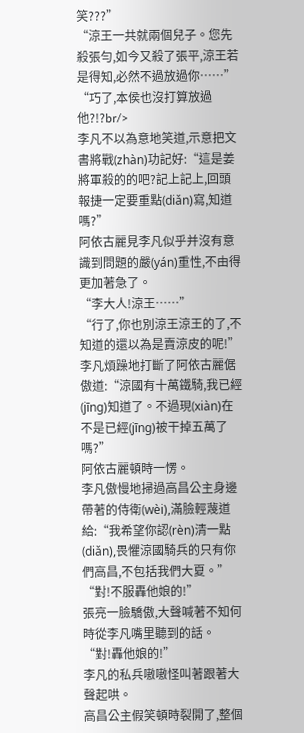笑???”
“涼王一共就兩個兒子。您先殺張勻,如今又殺了張平,涼王若是得知,必然不過放過你……”
“巧了,本侯也沒打算放過他?!?br/>
李凡不以為意地笑道,示意把文書將戰(zhàn)功記好:“這是姜將軍殺的的吧?記上記上,回頭報捷一定要重點(diǎn)寫,知道嗎?”
阿依古麗見李凡似乎并沒有意識到問題的嚴(yán)重性,不由得更加著急了。
“李大人!涼王……”
“行了,你也別涼王涼王的了,不知道的還以為是賣涼皮的呢!”
李凡煩躁地打斷了阿依古麗倨傲道:“涼國有十萬鐵騎,我已經(jīng)知道了。不過現(xiàn)在不是已經(jīng)被干掉五萬了嗎?”
阿依古麗頓時一愣。
李凡傲慢地掃過高昌公主身邊帶著的侍衛(wèi),滿臉輕蔑道給:“我希望你認(rèn)清一點(diǎn),畏懼涼國騎兵的只有你們高昌,不包括我們大夏。”
“對!不服轟他娘的!”
張亮一臉驕傲,大聲喊著不知何時從李凡嘴里聽到的話。
“對!轟他娘的!”
李凡的私兵嗷嗷怪叫著跟著大聲起哄。
高昌公主假笑頓時裂開了,整個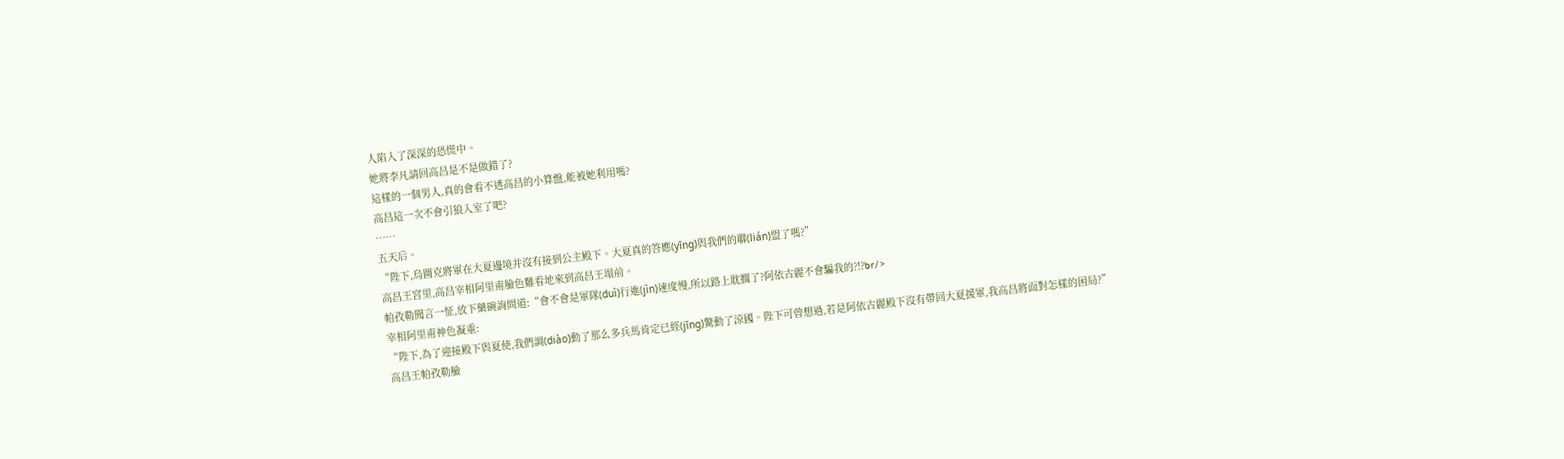人陷入了深深的恐慌中。
她將李凡請回高昌是不是做錯了?
這樣的一個男人,真的會看不透高昌的小算盤,能被她利用嗎?
高昌這一次不會引狼入室了吧?
……
五天后。
“陛下,烏圖克將軍在大夏邊境并沒有接到公主殿下。大夏真的答應(yīng)與我們的聯(lián)盟了嗎?”
高昌王宮里,高昌宰相阿里甫臉色難看地來到高昌王塌前。
帕孜勒聞言一怔,放下藥碗詢問道:“會不會是軍隊(duì)行進(jìn)速度慢,所以路上耽擱了?阿依古麗不會騙我的?!?br/>
宰相阿里甫神色凝重:
“陛下,為了迎接殿下與夏使,我們調(diào)動了那么多兵馬肯定已經(jīng)驚動了涼國。陛下可曾想過,若是阿依古麗殿下沒有帶回大夏援軍,我高昌將面對怎樣的困局?”
高昌王帕孜勒臉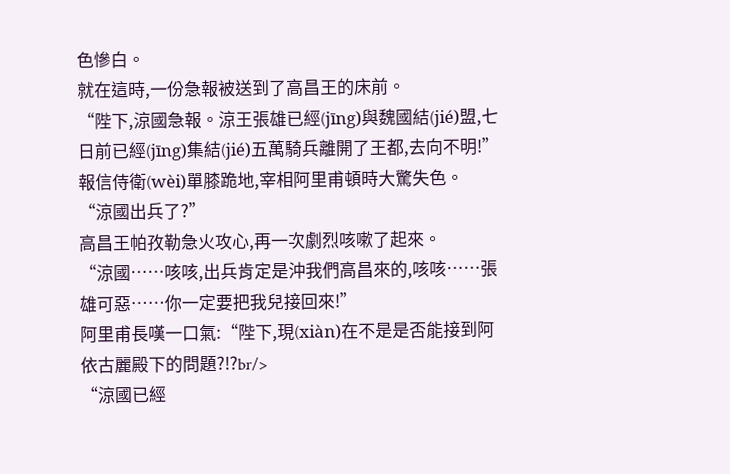色慘白。
就在這時,一份急報被送到了高昌王的床前。
“陛下,涼國急報。涼王張雄已經(jīng)與魏國結(jié)盟,七日前已經(jīng)集結(jié)五萬騎兵離開了王都,去向不明!”
報信侍衛(wèi)單膝跪地,宰相阿里甫頓時大驚失色。
“涼國出兵了?”
高昌王帕孜勒急火攻心,再一次劇烈咳嗽了起來。
“涼國……咳咳,出兵肯定是沖我們高昌來的,咳咳……張雄可惡……你一定要把我兒接回來!”
阿里甫長嘆一口氣:“陛下,現(xiàn)在不是是否能接到阿依古麗殿下的問題?!?br/>
“涼國已經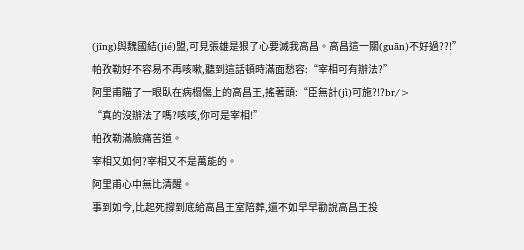(jīng)與魏國結(jié)盟,可見張雄是狠了心要滅我高昌。高昌這一關(guān)不好過??!”
帕孜勒好不容易不再咳嗽,聽到這話頓時滿面愁容:“宰相可有辦法?”
阿里甫瞄了一眼臥在病榻傷上的高昌王,搖著頭:“臣無計(jì)可施?!?br/>
“真的沒辦法了嗎?咳咳,你可是宰相!”
帕孜勒滿臉痛苦道。
宰相又如何?宰相又不是萬能的。
阿里甫心中無比清醒。
事到如今,比起死撐到底給高昌王室陪葬,還不如早早勸說高昌王投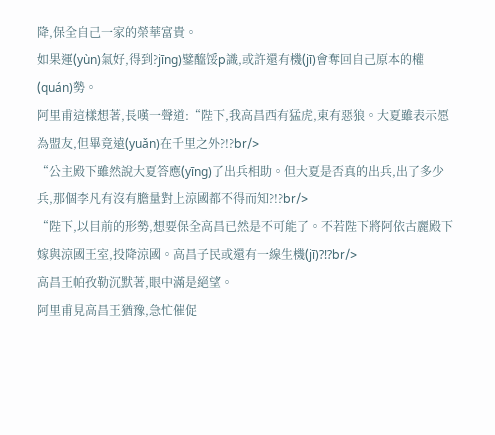降,保全自己一家的榮華富貴。
如果運(yùn)氣好,得到?jīng)鐾醯馁p識,或許還有機(jī)會奪回自己原本的權(quán)勢。
阿里甫這樣想著,長嘆一聲道:“陛下,我高昌西有猛虎,東有惡狼。大夏雖表示愿為盟友,但畢竟遠(yuǎn)在千里之外?!?br/>
“公主殿下雖然說大夏答應(yīng)了出兵相助。但大夏是否真的出兵,出了多少兵,那個李凡有沒有膽量對上涼國都不得而知?!?br/>
“陛下,以目前的形勢,想要保全高昌已然是不可能了。不若陛下將阿依古麗殿下嫁與涼國王室,投降涼國。高昌子民或還有一線生機(jī)?!?br/>
高昌王帕孜勒沉默著,眼中滿是絕望。
阿里甫見高昌王猶豫,急忙催促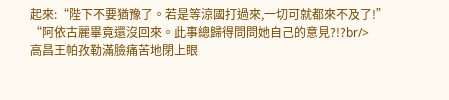起來:“陛下不要猶豫了。若是等涼國打過來,一切可就都來不及了!”
“阿依古麗畢竟還沒回來。此事總歸得問問她自己的意見?!?br/>
高昌王帕孜勒滿臉痛苦地閉上眼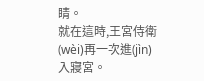睛。
就在這時,王宮侍衛(wèi)再一次進(jìn)入寢宮。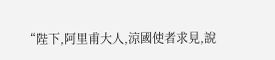“陛下,阿里甫大人,涼國使者求見,說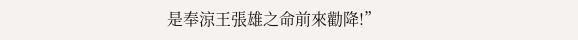是奉涼王張雄之命前來勸降!”